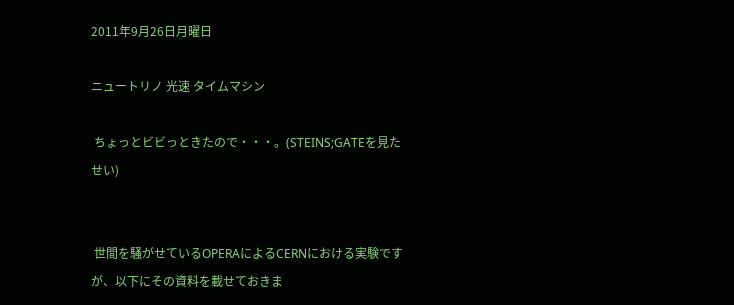2011年9月26日月曜日

ニュートリノ 光速 タイムマシン

 ちょっとビビっときたので・・・。(STEINS;GATEを見たせい)


 世間を騒がせているOPERAによるCERNにおける実験ですが、以下にその資料を載せておきま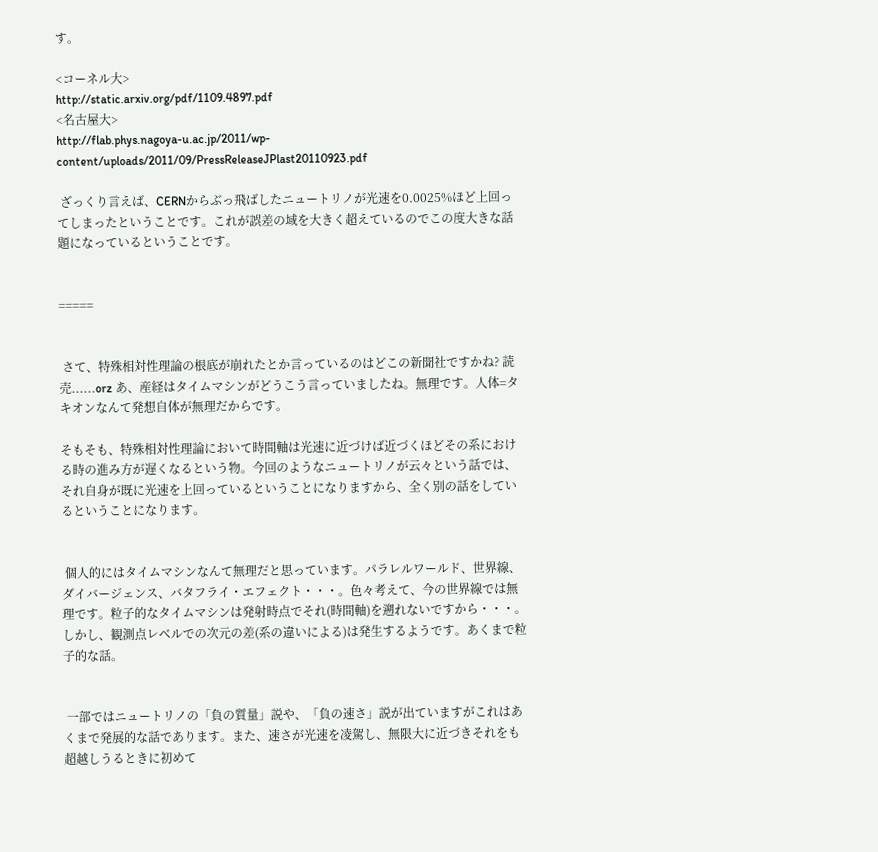す。

<コーネル大>
http://static.arxiv.org/pdf/1109.4897.pdf
<名古屋大>
http://flab.phys.nagoya-u.ac.jp/2011/wp-content/uploads/2011/09/PressReleaseJPlast20110923.pdf

 ざっくり言えば、CERNからぶっ飛ばしたニュートリノが光速を0.0025%ほど上回ってしまったということです。これが誤差の域を大きく超えているのでこの度大きな話題になっているということです。


=====


 さて、特殊相対性理論の根底が崩れたとか言っているのはどこの新聞社ですかね? 読売......orz あ、産経はタイムマシンがどうこう言っていましたね。無理です。人体=タキオンなんて発想自体が無理だからです。

そもそも、特殊相対性理論において時間軸は光速に近づけば近づくほどその系における時の進み方が遅くなるという物。今回のようなニュートリノが云々という話では、それ自身が既に光速を上回っているということになりますから、全く別の話をしているということになります。


 個人的にはタイムマシンなんて無理だと思っています。パラレルワールド、世界線、ダイバージェンス、バタフライ・エフェクト・・・。色々考えて、今の世界線では無理です。粒子的なタイムマシンは発射時点でそれ(時間軸)を遡れないですから・・・。しかし、観測点レベルでの次元の差(系の違いによる)は発生するようです。あくまで粒子的な話。


 一部ではニュートリノの「負の質量」説や、「負の速さ」説が出ていますがこれはあくまで発展的な話であります。また、速さが光速を凌駕し、無限大に近づきそれをも超越しうるときに初めて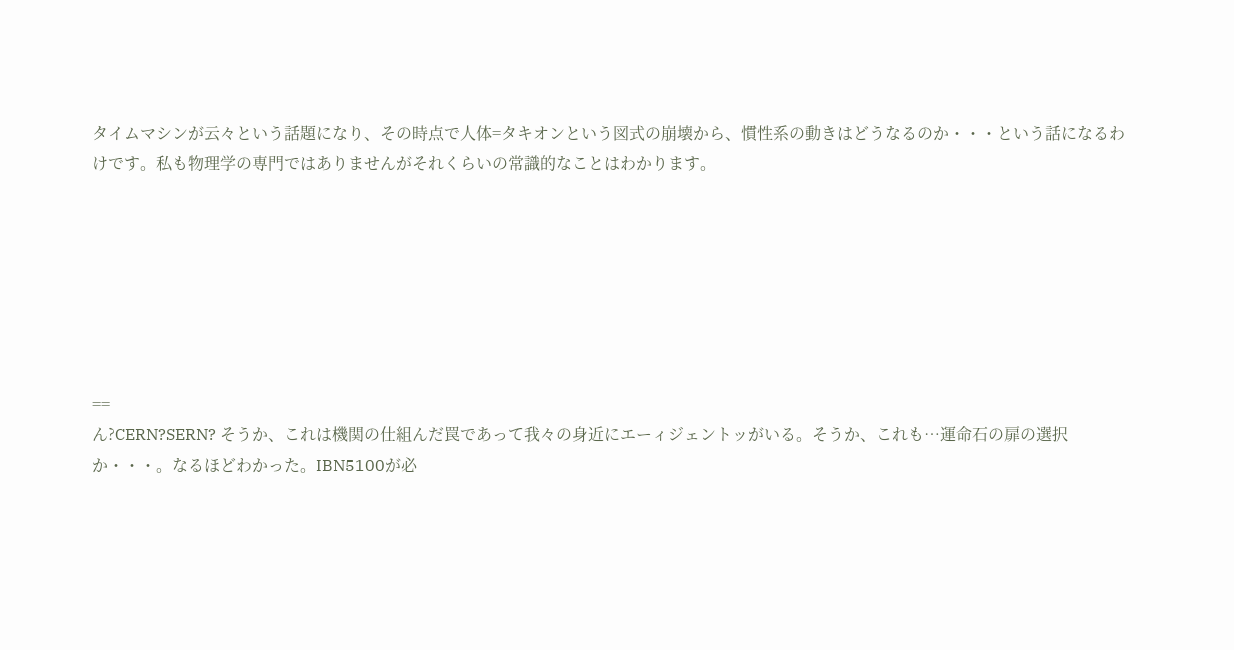タイムマシンが云々という話題になり、その時点で人体=タキオンという図式の崩壊から、慣性系の動きはどうなるのか・・・という話になるわけです。私も物理学の専門ではありませんがそれくらいの常識的なことはわかります。







==
ん?CERN?SERN? そうか、これは機関の仕組んだ罠であって我々の身近にエーィジェントッがいる。そうか、これも…運命石の扉の選択か・・・。なるほどわかった。IBN5100が必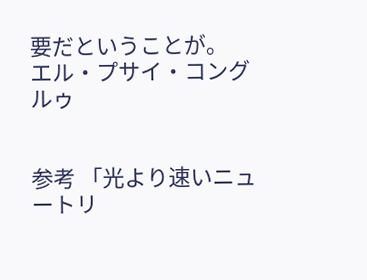要だということが。
エル・プサイ・コングルゥ


参考 「光より速いニュートリ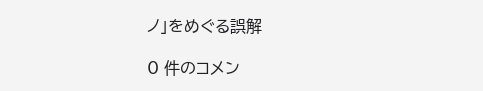ノ」をめぐる誤解

0 件のコメン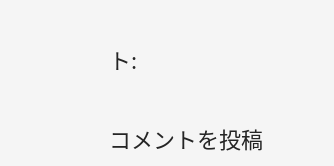ト:

コメントを投稿